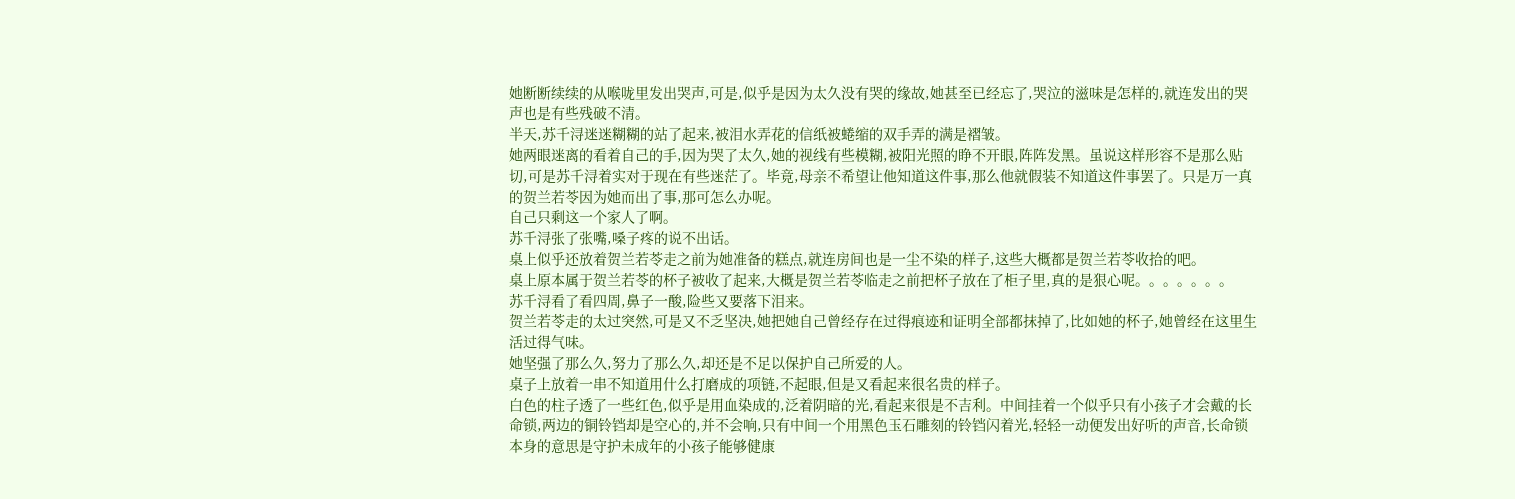她断断续续的从喉咙里发出哭声,可是,似乎是因为太久没有哭的缘故,她甚至已经忘了,哭泣的滋味是怎样的,就连发出的哭声也是有些残破不清。
半天,苏千浔迷迷糊糊的站了起来,被泪水弄花的信纸被蜷缩的双手弄的满是褶皱。
她两眼迷离的看着自己的手,因为哭了太久,她的视线有些模糊,被阳光照的睁不开眼,阵阵发黑。虽说这样形容不是那么贴切,可是苏千浔着实对于现在有些迷茫了。毕竟,母亲不希望让他知道这件事,那么他就假装不知道这件事罢了。只是万一真的贺兰若苓因为她而出了事,那可怎么办呢。
自己只剩这一个家人了啊。
苏千浔张了张嘴,嗓子疼的说不出话。
桌上似乎还放着贺兰若苓走之前为她准备的糕点,就连房间也是一尘不染的样子,这些大概都是贺兰若苓收拾的吧。
桌上原本属于贺兰若苓的杯子被收了起来,大概是贺兰若苓临走之前把杯子放在了柜子里,真的是狠心呢。。。。。。。
苏千浔看了看四周,鼻子一酸,险些又要落下泪来。
贺兰若苓走的太过突然,可是又不乏坚决,她把她自己曾经存在过得痕迹和证明全部都抹掉了,比如她的杯子,她曾经在这里生活过得气味。
她坚强了那么久,努力了那么久,却还是不足以保护自己所爱的人。
桌子上放着一串不知道用什么打磨成的项链,不起眼,但是又看起来很名贵的样子。
白色的柱子透了一些红色,似乎是用血染成的,泛着阴暗的光,看起来很是不吉利。中间挂着一个似乎只有小孩子才会戴的长命锁,两边的铜铃铛却是空心的,并不会响,只有中间一个用黑色玉石雕刻的铃铛闪着光,轻轻一动便发出好听的声音,长命锁本身的意思是守护未成年的小孩子能够健康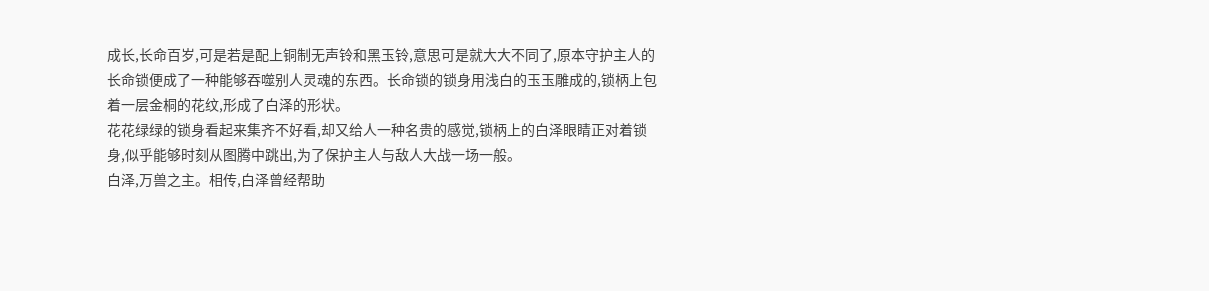成长,长命百岁,可是若是配上铜制无声铃和黑玉铃,意思可是就大大不同了,原本守护主人的长命锁便成了一种能够吞噬别人灵魂的东西。长命锁的锁身用浅白的玉玉雕成的,锁柄上包着一层金桐的花纹,形成了白泽的形状。
花花绿绿的锁身看起来集齐不好看,却又给人一种名贵的感觉,锁柄上的白泽眼睛正对着锁身,似乎能够时刻从图腾中跳出,为了保护主人与敌人大战一场一般。
白泽,万兽之主。相传,白泽曾经帮助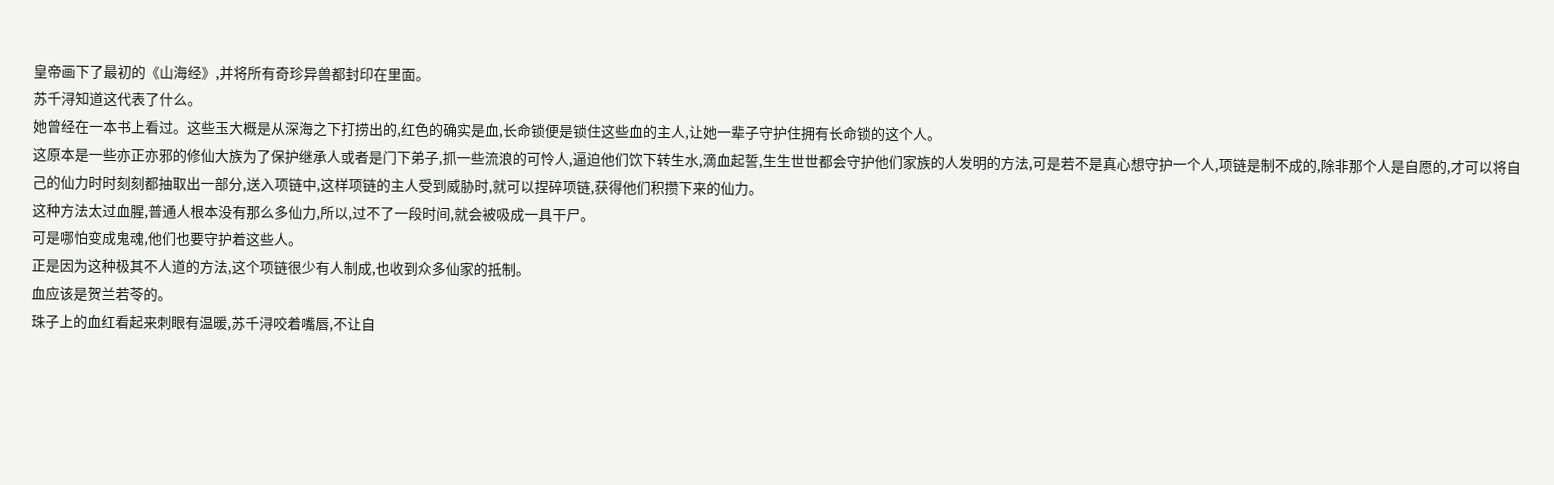皇帝画下了最初的《山海经》,并将所有奇珍异兽都封印在里面。
苏千浔知道这代表了什么。
她曾经在一本书上看过。这些玉大概是从深海之下打捞出的,红色的确实是血,长命锁便是锁住这些血的主人,让她一辈子守护住拥有长命锁的这个人。
这原本是一些亦正亦邪的修仙大族为了保护继承人或者是门下弟子,抓一些流浪的可怜人,逼迫他们饮下转生水,滴血起誓,生生世世都会守护他们家族的人发明的方法,可是若不是真心想守护一个人,项链是制不成的,除非那个人是自愿的,才可以将自己的仙力时时刻刻都抽取出一部分,送入项链中,这样项链的主人受到威胁时,就可以捏碎项链,获得他们积攒下来的仙力。
这种方法太过血腥,普通人根本没有那么多仙力,所以,过不了一段时间,就会被吸成一具干尸。
可是哪怕变成鬼魂,他们也要守护着这些人。
正是因为这种极其不人道的方法,这个项链很少有人制成,也收到众多仙家的抵制。
血应该是贺兰若苓的。
珠子上的血红看起来刺眼有温暖,苏千浔咬着嘴唇,不让自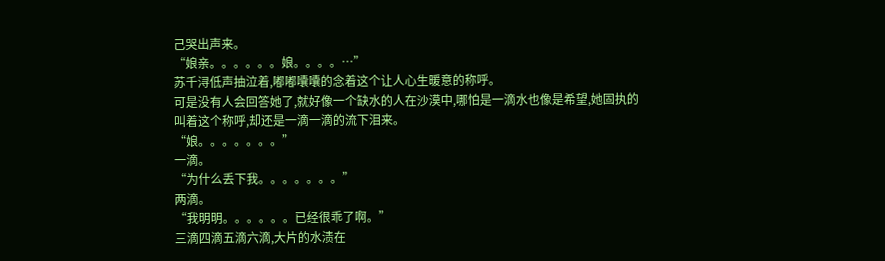己哭出声来。
“娘亲。。。。。。娘。。。。…”
苏千浔低声抽泣着,嘟嘟囔囔的念着这个让人心生暖意的称呼。
可是没有人会回答她了,就好像一个缺水的人在沙漠中,哪怕是一滴水也像是希望,她固执的叫着这个称呼,却还是一滴一滴的流下泪来。
“娘。。。。。。。”
一滴。
“为什么丢下我。。。。。。。”
两滴。
“我明明。。。。。。已经很乖了啊。”
三滴四滴五滴六滴,大片的水渍在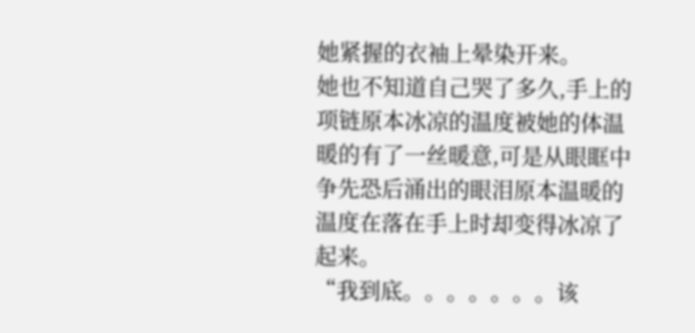她紧握的衣袖上晕染开来。
她也不知道自己哭了多久,手上的项链原本冰凉的温度被她的体温暖的有了一丝暖意,可是从眼眶中争先恐后涌出的眼泪原本温暖的温度在落在手上时却变得冰凉了起来。
“我到底。。。。。。。该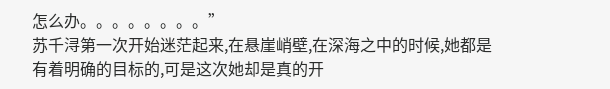怎么办。。。。。。。。”
苏千浔第一次开始迷茫起来,在悬崖峭壁,在深海之中的时候,她都是有着明确的目标的,可是这次她却是真的开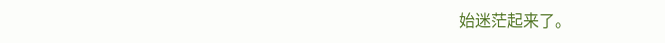始迷茫起来了。